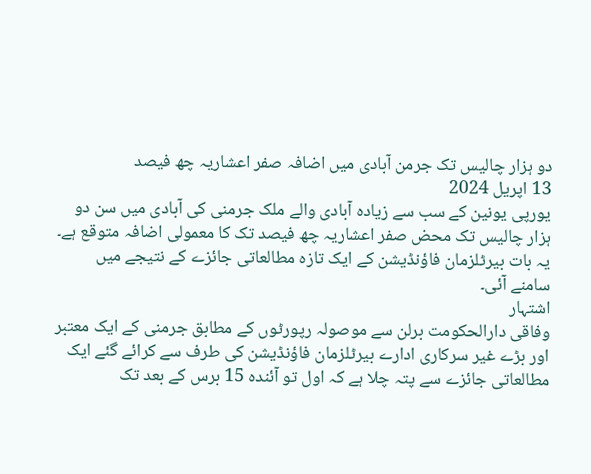دو ہزار چالیس تک جرمن آبادی میں اضافہ صفر اعشاریہ چھ فیصد
13 اپریل 2024
یورپی یونین کے سب سے زیادہ آبادی والے ملک جرمنی کی آبادی میں سن دو ہزار چالیس تک محض صفر اعشاریہ چھ فیصد تک کا معمولی اضافہ متوقع ہے۔ یہ بات بیرٹلزمان فاؤنڈیشن کے ایک تازہ مطالعاتی جائزے کے نتیجے میں سامنے آئی۔
اشتہار
وفاقی دارالحکومت برلن سے موصولہ رپورٹوں کے مطابق جرمنی کے ایک معتبر اور بڑے غیر سرکاری ادارے بیرٹلزمان فاؤنڈیشن کی طرف سے کرائے گئے ایک مطالعاتی جائزے سے پتہ چلا ہے کہ اول تو آئندہ 15 برس کے بعد تک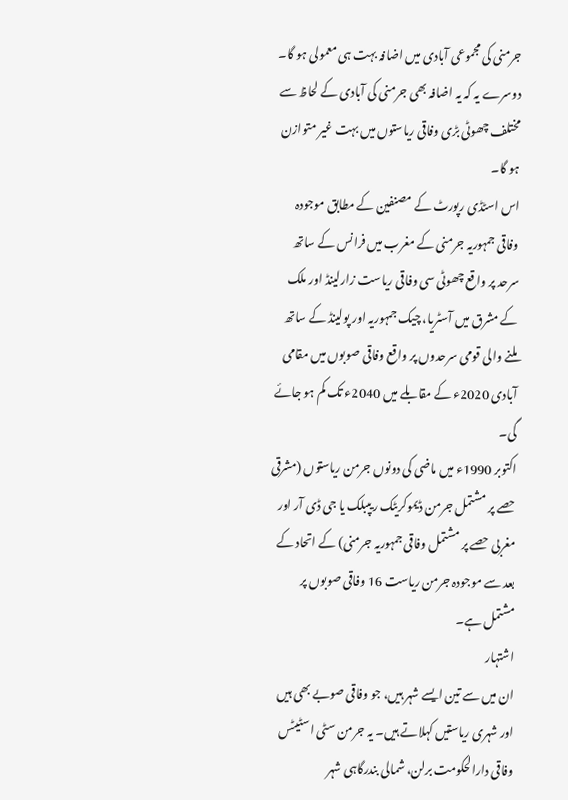جرمنی کی مجموعی آبادی میں اضافہ بہت ہی معمولی ہو گا۔ دوسرے یہ کہ یہ اضافہ بھی جرمنی کی آبادی کے لحاظ سے مختلف چھوٹی بڑی وفاقی ریاستوں میں بہت غیر متوازن ہو گا۔
اس اسٹڈی رپورٹ کے مصنفین کے مطابق موجودہ وفاقی جمہوریہ جرمنی کے مغرب میں فرانس کے ساتھ سرحد پر واقع چھوٹی سی وفاقی ریاست زارلینڈ اور ملک کے مشرق میں آسٹریا، چیک جمہوریہ اور پولینڈ کے ساتھ ملنے والی قومی سرحدوں پر واقع وفاقی صوبوں میں مقامی آبادی 2020ء کے مقابلے میں 2040ء تک کم ہو جائے گی۔
اکتوبر 1990ء میں ماضی کی دونوں جرمن ریاستوں (مشرقی حصے پر مشتمل جرمن ڈیموکریٹک ریپبلک یا جی ڈی آر اور مغربی حصے پر مشتمل وفاقی جمہوریہ جرمنی) کے اتحاد کے بعد سے موجودہ جرمن ریاست 16 وفاقی صوبوں پر مشتمل ہے۔
اشتہار
ان میں سے تین ایسے شہر ہیں، جو وفاقی صوبے بھی ہیں اور شہری ریاستیں کہلاتے ہیں۔ یہ جرمن سٹی اسٹیٹس وفاقی دارالحکومت برلن، شمالی بندرگاہی شہر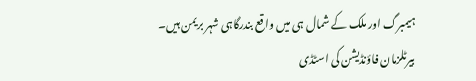ہیمبرگ اور ملک کے شمال ہی میں واقع بندرگاہی شہر بریمن ہیں۔
بیرٹلزمان فاؤنڈیشن کی اسٹڈی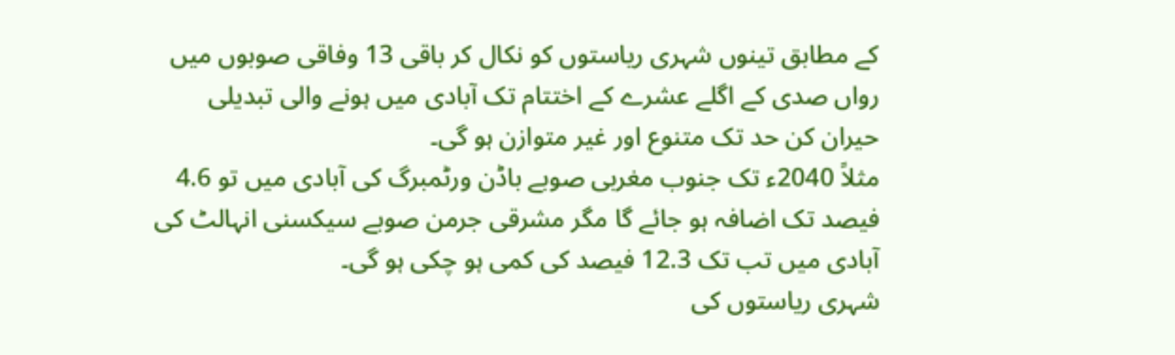کے مطابق تینوں شہری ریاستوں کو نکال کر باقی 13 وفاقی صوبوں میں رواں صدی کے اگلے عشرے کے اختتام تک آبادی میں ہونے والی تبدیلی حیران کن حد تک متنوع اور غیر متوازن ہو گی۔
مثلاً 2040ء تک جنوب مغربی صوبے باڈن ورٹمبرگ کی آبادی میں تو 4.6 فیصد تک اضافہ ہو جائے گا مگر مشرقی جرمن صوبے سیکسنی انہالٹ کی آبادی میں تب تک 12.3 فیصد کی کمی ہو چکی ہو گی۔
شہری ریاستوں کی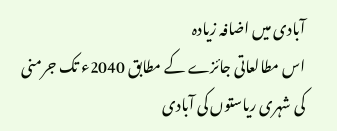آبادی میں اضافہ زیادہ
اس مطالعاتی جائزے کے مطابق 2040ء تک جرمنی کی شہری ریاستوں کی آبادی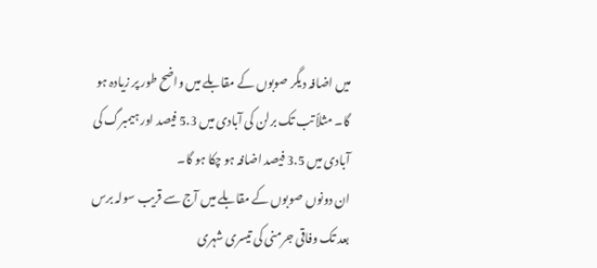میں اضافہ دیگر صوبوں کے مقابلے میں واضح طور پر زیادہ ہو گا۔ مثلاً تب تک برلن کی آبادی میں 5.3 فیصد اور ہیمبرگ کی آبادی میں 3.5 فیصد اضافہ ہو چکا ہو گا۔
ان دونوں صوبوں کے مقابلے میں آج سے قریب سولہ برس بعد تک وفاقی جرمنی کی تیسری شہری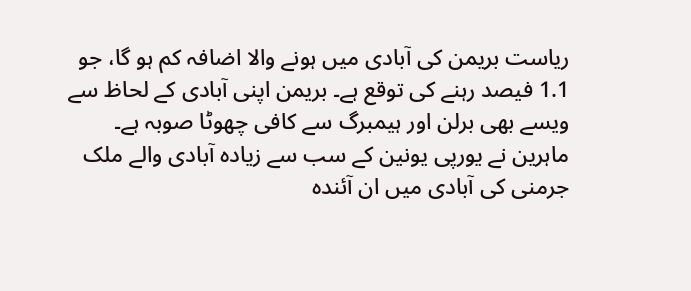ریاست بریمن کی آبادی میں ہونے والا اضافہ کم ہو گا، جو 1.1 فیصد رہنے کی توقع ہے۔ بریمن اپنی آبادی کے لحاظ سے ویسے بھی برلن اور ہیمبرگ سے کافی چھوٹا صوبہ ہے۔
ماہرین نے یورپی یونین کے سب سے زیادہ آبادی والے ملک جرمنی کی آبادی میں ان آئندہ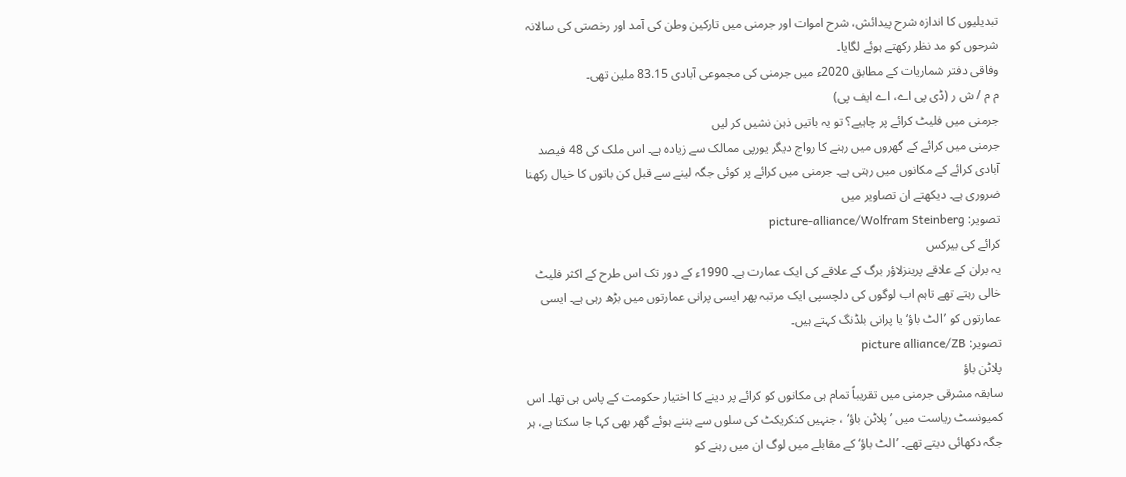تبدیلیوں کا اندازہ شرح پیدائش، شرح اموات اور جرمنی میں تارکین وطن کی آمد اور رخصتی کی سالانہ شرحوں کو مد نظر رکھتے ہوئے لگایا۔
وفاقی دفتر شماریات کے مطابق 2020ء میں جرمنی کی مجموعی آبادی 83.15 ملین تھی۔
م م / ش ر (ڈی پی اے، اے ایف پی)
جرمنی میں فلیٹ کرائے پر چاہیے؟ تو یہ باتیں ذہن نشیں کر لیں
جرمنی میں کرائے کے گھروں میں رہنے کا رواج دیگر یورپی ممالک سے زیادہ ہے۔ اس ملک کی 48 فیصد آبادی کرائے کے مکانوں میں رہتی ہے۔ جرمنی میں کرائے پر کوئی جگہ لینے سے قبل کن باتوں کا خیال رکھنا ضروری ہے۔ دیکھتے ان تصاویر میں
تصویر: picture-alliance/Wolfram Steinberg
کرائے کی بیرکس
یہ برلن کے علاقے پرینزلاؤر برگ کے علاقے کی ایک عمارت ہے۔ 1990ء کے دور تک اس طرح کے اکثر فلیٹ خالی رہتے تھے تاہم اب لوگوں کی دلچسپی ایک مرتبہ پھر ایسی پرانی عمارتوں میں بڑھ رہی ہے۔ ایسی عمارتوں کو ’الٹ باؤ‘ یا پرانی بلڈنگ کہتے ہیں۔
تصویر: picture alliance/ZB
پلاٹن باؤ
سابقہ مشرقی جرمنی میں تقریباً تمام ہی مکانوں کو کرائے پر دینے کا اختیار حکومت کے پاس ہی تھا۔ اس کمیونسٹ ریاست میں ’پلاٹن باؤ‘ ، جنہیں کنکریکٹ کی سلوں سے بننے ہوئے گھر بھی کہا جا سکتا ہے، ہر جگہ دکھائی دیتے تھے۔ ’الٹ باؤ‘ کے مقابلے میں لوگ ان میں رہنے کو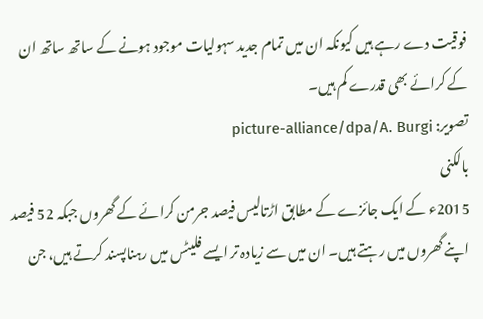فوقیت دے رہے ہیں کیونکہ ان میں تمام جدید سہولیات موجود ہونے کے ساتھ ساتھ ان کے کرائے بھی قدرے کم ہیں۔
تصویر: picture-alliance/dpa/A. Burgi
بالکنی
2015ء کے ایک جائزے کے مطابق اڑتالیس فیصد جرمن کرائے کے گھروں جبکہ 52 فیصد اپنے گھروں میں رہتے ہیں۔ ان میں سے زیادہ تر ایسے فلیٹس میں رہناپسند کرتے ہیں، جن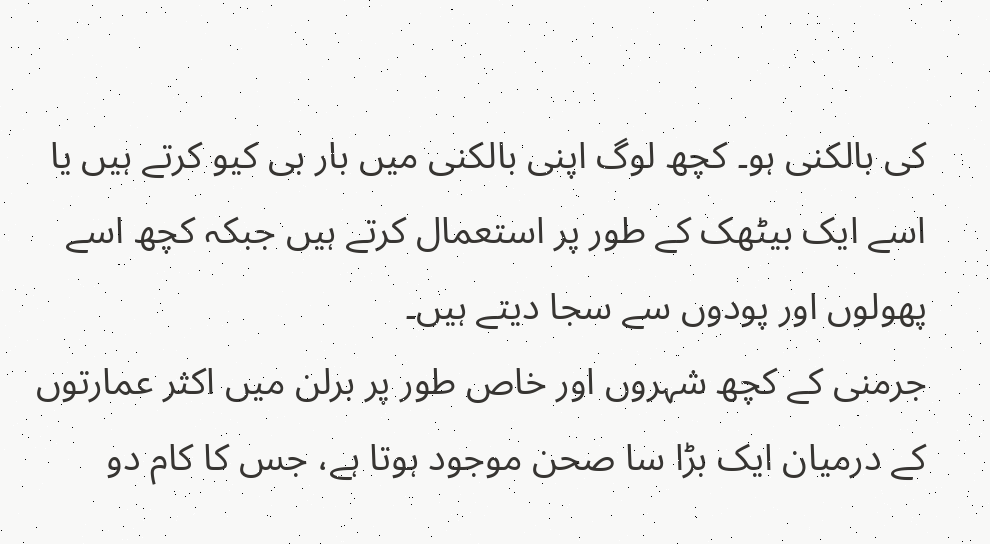کی بالکنی ہو۔ کچھ لوگ اپنی بالکنی میں بار بی کیو کرتے ہیں یا اسے ایک بیٹھک کے طور پر استعمال کرتے ہیں جبکہ کچھ اسے پھولوں اور پودوں سے سجا دیتے ہیں۔
جرمنی کے کچھ شہروں اور خاص طور پر برلن میں اکثر عمارتوں کے درمیان ایک بڑا سا صحن موجود ہوتا ہے، جس کا کام دو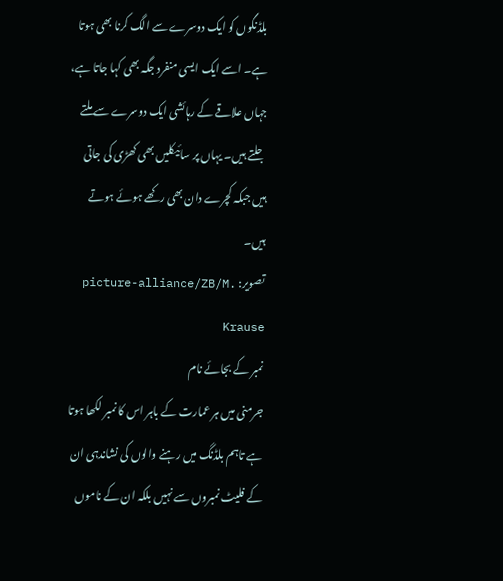بلڈنگوں کو ایک دوسرے سے الگ کرنا بھی ہوتا ہے۔ اسے ایک ایسی منفرد جگہ بھی کہا جاتا ہے، جہاں علاقے کے رہائشی ایک دوسرے سے ملتے جلتے ہیں۔ یہاں پر سائیکلیں بھی کھڑی کی جاتی ہیں جبکہ کچرے دان بھی رکھے ہوئے ہوتے ہیں۔
تصویر: picture-alliance/ZB/M. Krause
نمبر کے بجائے نام
جرمنی میں ہر عمارت کے باہر اس کا نمبر لکھا ہوتا ہے تاہم بلڈنگ میں رہنے والوں کی نشاندہی ان کے فلیٹ نمبروں سے نہیں بلکہ ان کے ناموں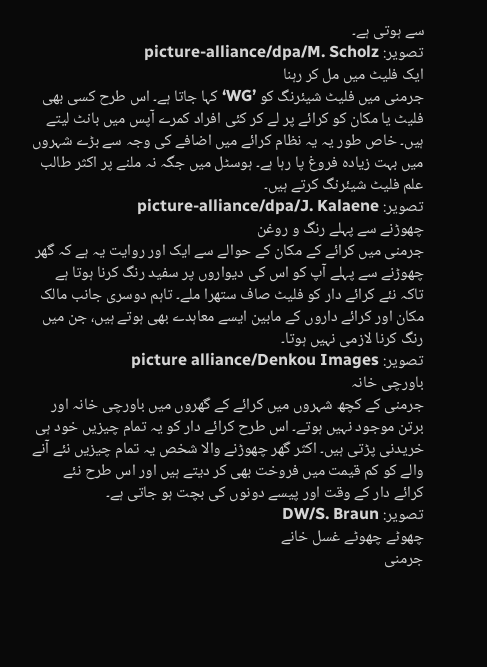سے ہوتی ہے۔
تصویر: picture-alliance/dpa/M. Scholz
ایک فلیٹ میں مل کر رہنا
جرمنی میں فلیٹ شیئرنگ کو ’WG‘ کہا جاتا ہے۔ اس طرح کسی بھی فلیٹ یا مکان کو کرائے پر لے کر کئی افراد کمرے آپس میں بانٹ لیتے ہیں۔ خاص طور یہ یہ نظام کرائے میں اضافے کی وجہ سے بڑے شہروں میں بہت زیادہ فروغ پا رہا ہے۔ ہوسٹل میں جگہ نہ ملنے پر اکثر طالب علم فلیٹ شیئرنگ کرتے ہیں۔
تصویر: picture-alliance/dpa/J. Kalaene
چھوڑنے سے پہلے رنگ و روغن
جرمنی میں کرائے کے مکان کے حوالے سے ایک اور روایت یہ ہے کہ گھر چھوڑنے سے پہلے آپ کو اس کی دیواروں پر سفید رنگ کرنا ہوتا ہے تاکہ نئے کرائے دار کو فلیٹ صاف ستھرا ملے۔ تاہم دوسری جانب مالک مکان اور کرائے داروں کے مابین ایسے معاہدے بھی ہوتے ہیں، جن میں رنگ کرنا لازمی نہیں ہوتا۔
تصویر: picture alliance/Denkou Images
باورچی خانہ
جرمنی کے کچھ شہروں میں کرائے کے گھروں میں باورچی خانہ اور برتن موجود نہیں ہوتے۔ اس طرح کرائے دار کو یہ تمام چیزیں خود ہی خریدنی پڑتی ہیں۔ اکثر گھر چھوڑنے والا شخص یہ تمام چیزیں نئے آنے والے کو کم قیمت میں فروخت بھی کر دیتے ہیں اور اس طرح نئے کرائے دار کے وقت اور پیسے دونوں کی بچت ہو جاتی ہے۔
تصویر: DW/S. Braun
چھوٹے چھوٹے غسل خانے
جرمنی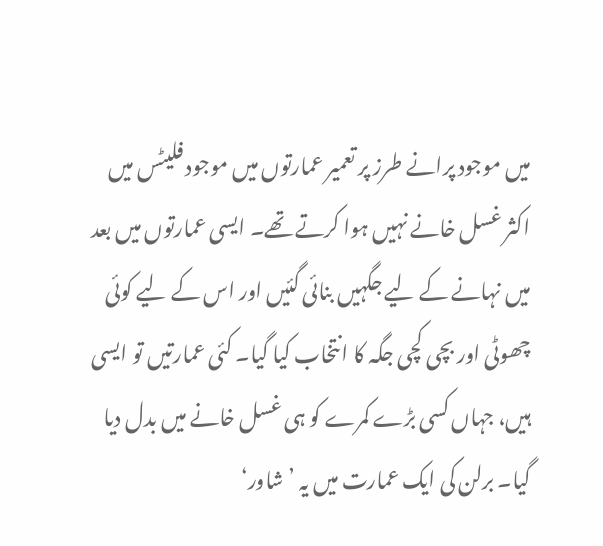میں موجود پرانے طرز پر تعمیر عمارتوں میں موجود فلیٹس میں اکثر غسل خانے نہیں ہوا کرتے تھے۔ ایسی عمارتوں میں بعد میں نہانے کے لیے جگہیں بنائی گئیں اور اس کے لیے کوئی چھوٹی اور بچی کچی جگہ کا انتخاب کیا گیا۔ کئی عمارتیں تو ایسی ہیں، جہاں کسی بڑے کمرے کو ہی غسل خانے میں بدل دیا گیا۔ برلن کی ایک عمارت میں یہ ’شاور‘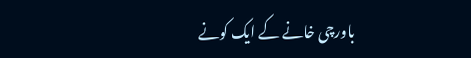باورچی خانے کے ایک کونے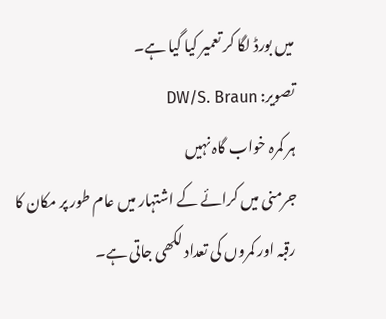میں بورڈ لگا کر تعمیر کیا گیا ہے۔
تصویر: DW/S. Braun
ہر کمرہ خواب گاہ نہیں
جرمنی میں کرائے کے اشتہار میں عام طور پر مکان کا رقبہ اور کمروں کی تعداد لکھی جاتی ہے۔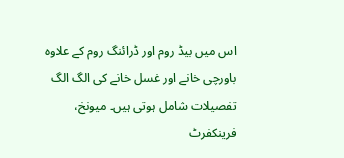اس میں بیڈ روم اور ڈرائنگ روم کے علاوہ باورچی خانے اور غسل خانے کی الگ الگ تفصیلات شامل ہوتی ہیں۔ میونخ، فرینکفرٹ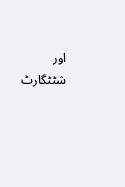اور شٹٹگارٹ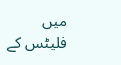میں فلیٹس کے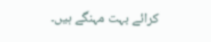کرائے بہت مہنگے ہیں۔